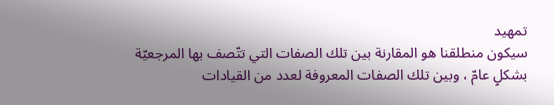تمهيد
سيكون منطلقنا هو المقارنة بين تلك الصفات التي تتّصف بها المرجعيّة بشكلٍ عامّ ، وبين تلك الصفات المعروفة لعدد من القيادات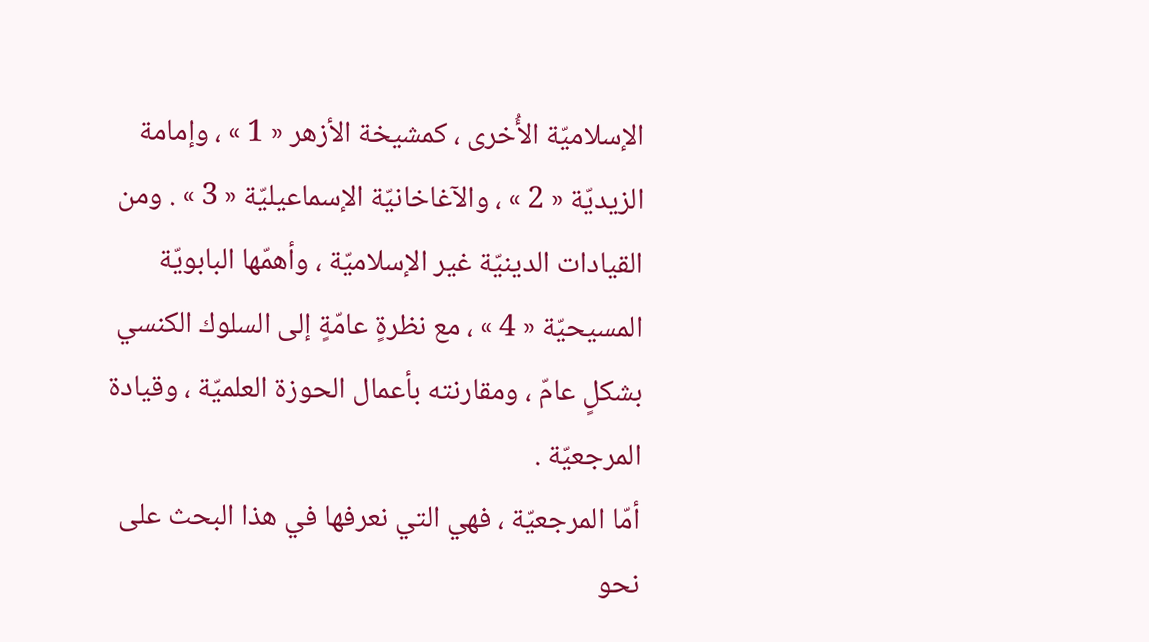الإسلاميّة الأُخرى ، كمشيخة الأزهر « 1 » ، وإمامة الزيديّة « 2 » ، والآغاخانيّة الإسماعيليّة « 3 » . ومن القيادات الدينيّة غير الإسلاميّة ، وأهمّها البابويّة المسيحيّة « 4 » ، مع نظرةٍ عامّةٍ إلى السلوك الكنسي بشكلٍ عامّ ، ومقارنته بأعمال الحوزة العلميّة ، وقيادة المرجعيّة .
أمّا المرجعيّة ، فهي التي نعرفها في هذا البحث على نحو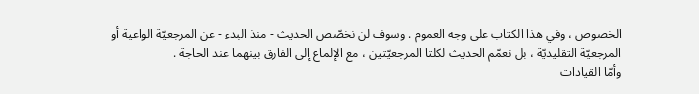الخصوص ، وفي هذا الكتاب على وجه العموم . وسوف لن نخصّص الحديث - منذ البدء - عن المرجعيّة الواعية أو المرجعيّة التقليديّة ، بل نعمّم الحديث لكلتا المرجعيّتين ، مع الإلماع إلى الفارق بينهما عند الحاجة .
وأمّا القيادات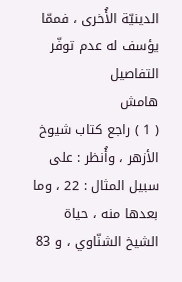الدينيّة الأُخرى ، فممّا يؤسف له عدم توفّر التفاصيل
هامش
( 1 ) راجع كتاب شيوخ الأزهر ، وأُنظر : على سبيل المثال : 22 ، وما بعدها منه ، حياة الشيخ الشنّاوي ، و 83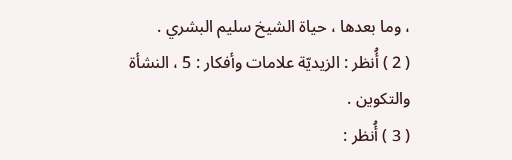، وما بعدها ، حياة الشيخ سليم البشري .
( 2 ) أُنظر : الزيديّة علامات وأفكار : 5 ، النشأة والتكوين .
( 3 ) أُنظر :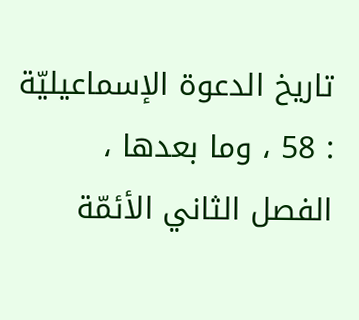تاريخ الدعوة الإسماعيليّة : 58 ، وما بعدها ، الفصل الثاني الأئمّة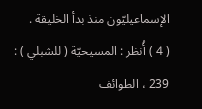الإسماعيليّون منذ بدأ الخليقة .
( 4 ) أُنظر : المسيحيّة ( للشبلي ) : 239 ، الطوائف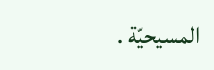المسيحيّة .